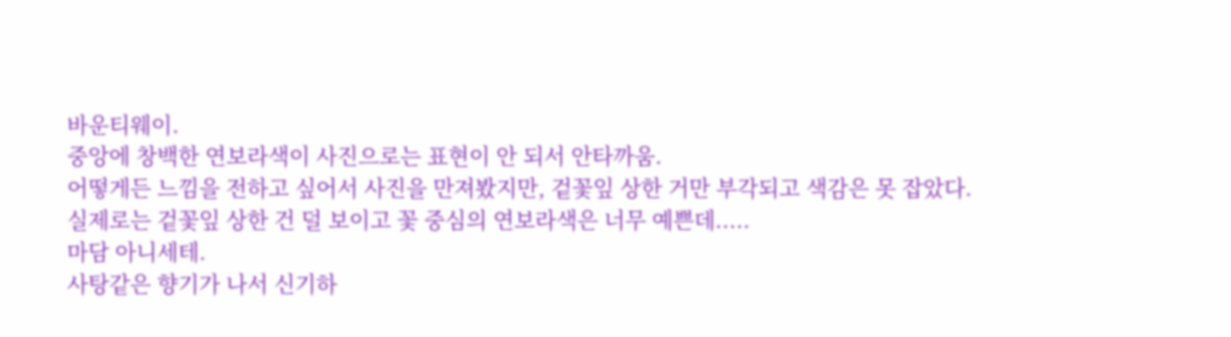바운티웨이.
중앙에 창백한 연보라색이 사진으로는 표현이 안 되서 안타까움.
어떻게든 느낌을 전하고 싶어서 사진을 만져봤지만, 겉꽃잎 상한 거만 부각되고 색감은 못 잡았다.
실제로는 겉꽃잎 상한 건 덜 보이고 꽃 중심의 연보라색은 너무 예쁜데.....
마담 아니세테.
사탕같은 향기가 나서 신기하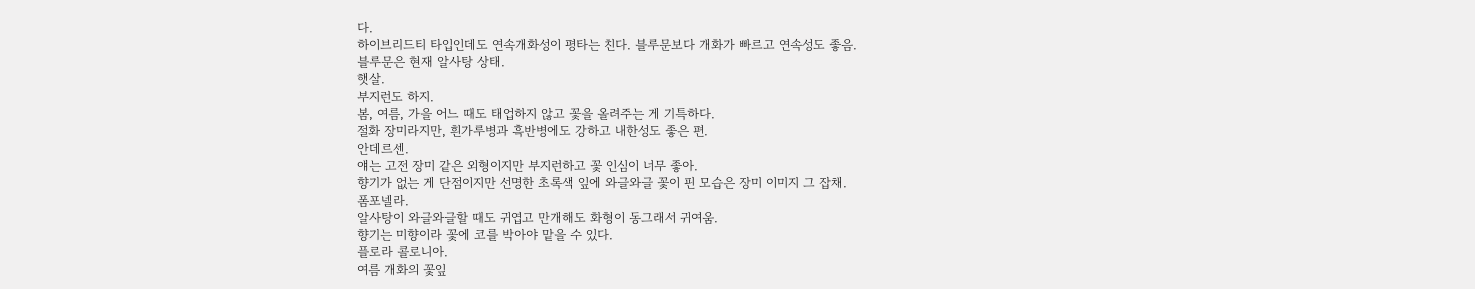다.
하이브리드티 타입인데도 연속개화성이 평타는 친다. 블루문보다 개화가 빠르고 연속성도 좋음.
블루문은 현재 알사탕 상태.
햇살.
부지런도 하지.
봄, 여름, 가을 어느 때도 태업하지 않고 꽃을 올려주는 게 기특하다.
절화 장미라지만, 흰가루병과 흑반병에도 강하고 내한성도 좋은 편.
안데르센.
얘는 고전 장미 같은 외형이지만 부지런하고 꽃 인심이 너무 좋아.
향기가 없는 게 단점이지만 선명한 초록색 잎에 와글와글 꽃이 핀 모습은 장미 이미지 그 잡채.
폼포넬라.
알사탕이 와글와글할 때도 귀엽고 만개해도 화형이 동그래서 귀여움.
향기는 미향이라 꽃에 코를 박아야 맡을 수 있다.
플로라 콜로니아.
여름 개화의 꽃잎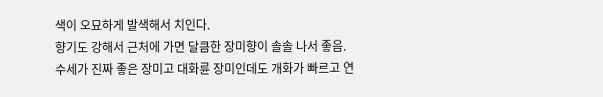색이 오묘하게 발색해서 치인다.
향기도 강해서 근처에 가면 달큼한 장미향이 솔솔 나서 좋음.
수세가 진짜 좋은 장미고 대화륜 장미인데도 개화가 빠르고 연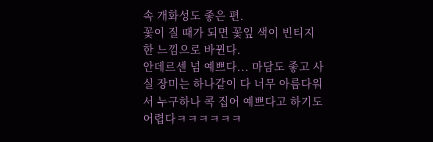속 개화성도 좋은 편.
꽃이 질 때가 되면 꽃잎 색이 빈티지한 느낌으로 바뀐다.
안데르센 넘 예쁘다... 마담도 좋고 사실 장미는 하나같이 다 너무 아름다워서 누구하나 콕 집어 예쁘다고 하기도 어렵다ㅋㅋㅋㅋㅋㅋ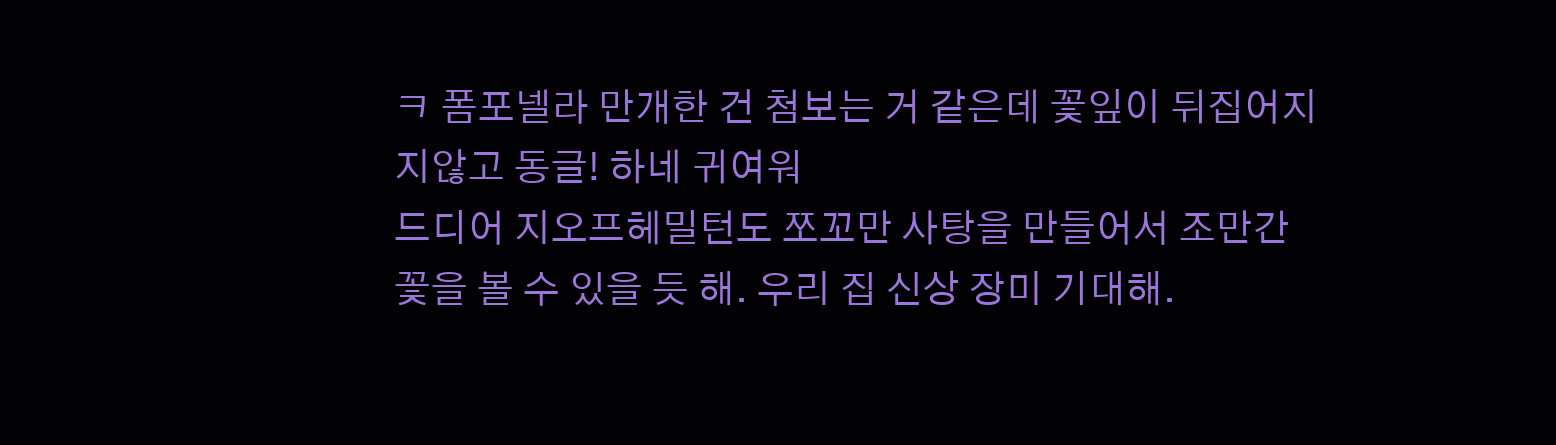ㅋ 폼포넬라 만개한 건 첨보는 거 같은데 꽃잎이 뒤집어지지않고 동글! 하네 귀여워
드디어 지오프헤밀턴도 쪼꼬만 사탕을 만들어서 조만간 꽃을 볼 수 있을 듯 해. 우리 집 신상 장미 기대해.